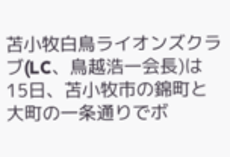苫小牧白鳥ライオンズクラブ(LC、鳥越浩一会長)は15日、苫小牧市の錦町と大町の一条通りでボ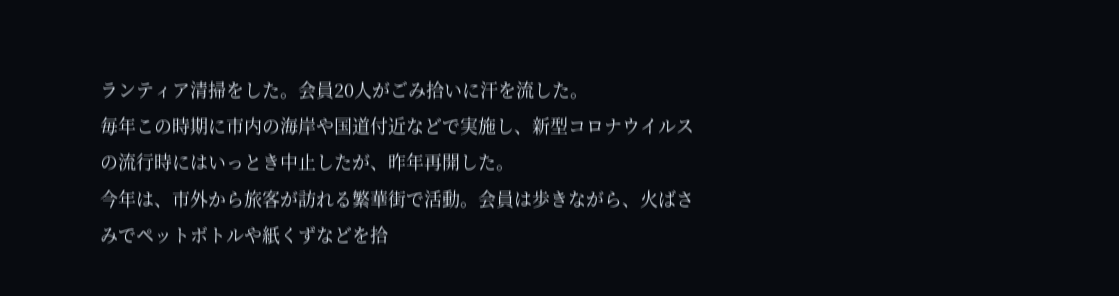ランティア清掃をした。会員20人がごみ拾いに汗を流した。
毎年この時期に市内の海岸や国道付近などで実施し、新型コロナウイルスの流行時にはいっとき中止したが、昨年再開した。
今年は、市外から旅客が訪れる繁華街で活動。会員は歩きながら、火ばさみでペットボトルや紙くずなどを拾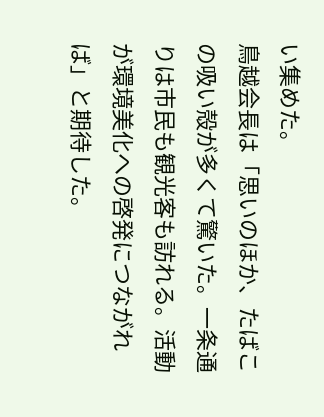い集めた。
鳥越会長は「思いのほか、たばこの吸い殻が多くて驚いた。一条通りは市民も観光客も訪れる。活動が環境美化への啓発につながれば」と期待した。